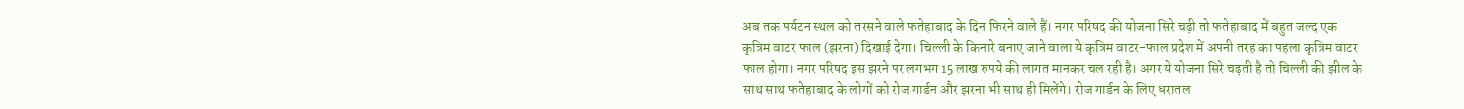अब तक पर्यटन स्थल को तरसने वाले फतेहाबाद के दिन फिरने वाले हैं। नगर परिषद की योजना सिरे चढ़ी तो फतेहाबाद में बहुत जल्द एक कृत्रिम वाटर फाल (झरना) दिखाई देगा। चिल्ली के किनारे बनाए जाने वाला ये कृत्रिम वाटर-फाल प्रदेश में अपनी तरह का पहला कृत्रिम वाटर फाल होगा। नगर परिषद इस झरने पर लगभग 15 लाख रुपये की लागत मानकर चल रही है। अगर ये योजना सिरे चढ़ती है तो चिल्ली की झील के साथ साथ फतेहाबाद के लोगों को रोज गार्डन और झरना भी साथ ही मिलेंगे। रोज गार्डन के लिए धरातल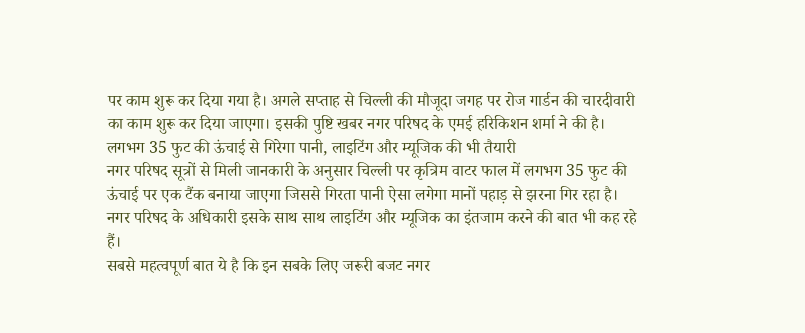पर काम शुरू कर दिया गया है। अगले सप्ताह से चिल्ली की मौजूदा जगह पर रोज गार्डन की चारदीवारी का काम शुरू कर दिया जाएगा। इसकी पुष्टि खबर नगर परिषद के एमई हरिकिशन शर्मा ने की है।
लगभग 35 फुट की ऊंचाई से गिरेगा पानी, लाइटिंग और म्यूजिक की भी तैयारी
नगर परिषद सूत्रों से मिली जानकारी के अनुसार चिल्ली पर कृत्रिम वाटर फाल में लगभग 35 फुट की ऊंचाई पर एक टैंक बनाया जाएगा जिससे गिरता पानी ऐसा लगेगा मानों पहाड़ से झरना गिर रहा है। नगर परिषद के अधिकारी इसके साथ साथ लाइटिंग और म्यूजिक का इंतजाम करने की बात भी कह रहे हैं।
सबसे महत्वपूर्ण बात ये है कि इन सबके लिए जरूरी बजट नगर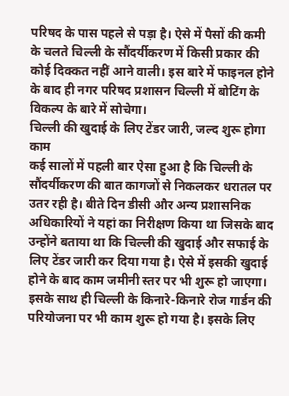परिषद के पास पहले से पड़ा है। ऐसे में पैसों की कमी के चलते चिल्ली के सौंदर्यीकरण में किसी प्रकार की कोई दिक्कत नहीं आने वाली। इस बारे में फाइनल होने के बाद ही नगर परिषद प्रशासन चिल्ली में बोटिंग के विकल्प के बारे में सोचेगा।
चिल्ली की खुदाई के लिए टेंडर जारी, जल्द शुरू होगा काम
कई सालों में पहली बार ऐसा हुआ है कि चिल्ली के सौंदर्यीकरण की बात कागजों से निकलकर धरातल पर उतर रही है। बीते दिन डीसी और अन्य प्रशासनिक अधिकारियों ने यहां का निरीक्षण किया था जिसके बाद उन्होंने बताया था कि चिल्ली की खुदाई और सफाई के लिए टेंडर जारी कर दिया गया है। ऐसे में इसकी खुदाई होने के बाद काम जमीनी स्तर पर भी शुरू हो जाएगा। इसके साथ ही चिल्ली के किनारे-किनारे रोज गार्डन की परियोजना पर भी काम शुरू हो गया है। इसके लिए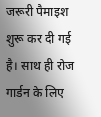जरूरी पैमाइश शुरू कर दी गई है। साथ ही रोज गार्डन के लिए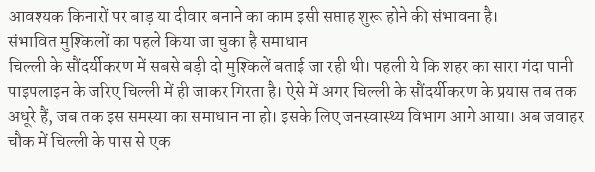आवश्यक किनारों पर बाड़ या दीवार बनाने का काम इसी सप्ताह शुरू होने की संभावना है।
संभावित मुश्किलों का पहले किया जा चुका है समाधान
चिल्ली के सौंदर्यीकरण में सबसे बड़ी दो मुश्किलें बताई जा रही थी। पहली ये कि शहर का सारा गंदा पानी पाइपलाइन के जरिए चिल्ली में ही जाकर गिरता है। ऐसे में अगर चिल्ली के सौंदर्यीकरण के प्रयास तब तक अधूरे हैं, जब तक इस समस्या का समाधान ना हो। इसके लिए जनस्वास्थ्य विभाग आगे आया। अब जवाहर चौक में चिल्ली के पास से एक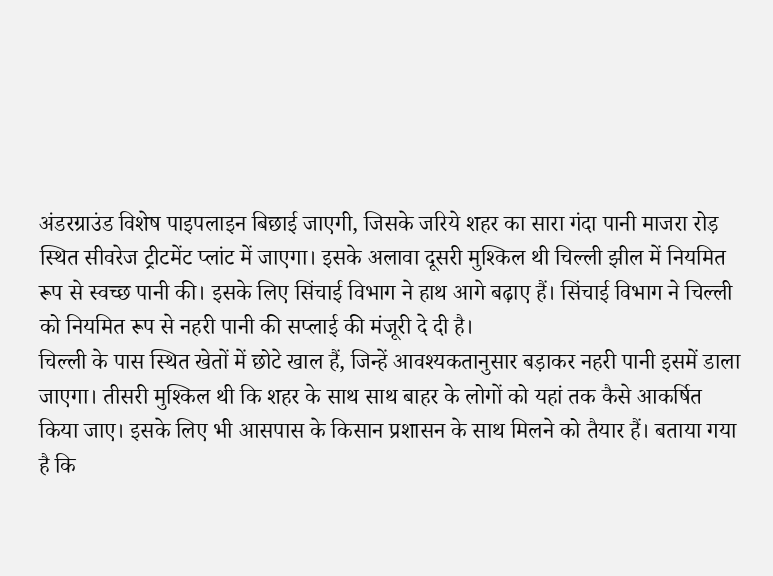अंडरग्राउंड विशेष पाइपलाइन बिछाई जाएगी, जिसके जरिये शहर का सारा गंदा पानी माजरा रोड़ स्थित सीवरेज ट्रीटमेंट प्लांट में जाएगा। इसके अलावा दूसरी मुश्किल थी चिल्ली झील में नियमित रूप से स्वच्छ पानी की। इसके लिए सिंचाई विभाग ने हाथ आगे बढ़ाए हैं। सिंचाई विभाग ने चिल्ली को नियमित रूप से नहरी पानी की सप्लाई की मंजूरी दे दी है।
चिल्ली के पास स्थित खेतों में छोटे खाल हैं, जिन्हें आवश्यकतानुसार बड़ाकर नहरी पानी इसमें डाला जाएगा। तीसरी मुश्किल थी कि शहर के साथ साथ बाहर के लोगों को यहां तक कैसे आकर्षित किया जाए। इसके लिए भी आसपास के किसान प्रशासन के साथ मिलने को तैयार हैं। बताया गया है कि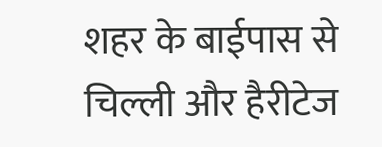शहर के बाईपास से चिल्ली और हैरीटेज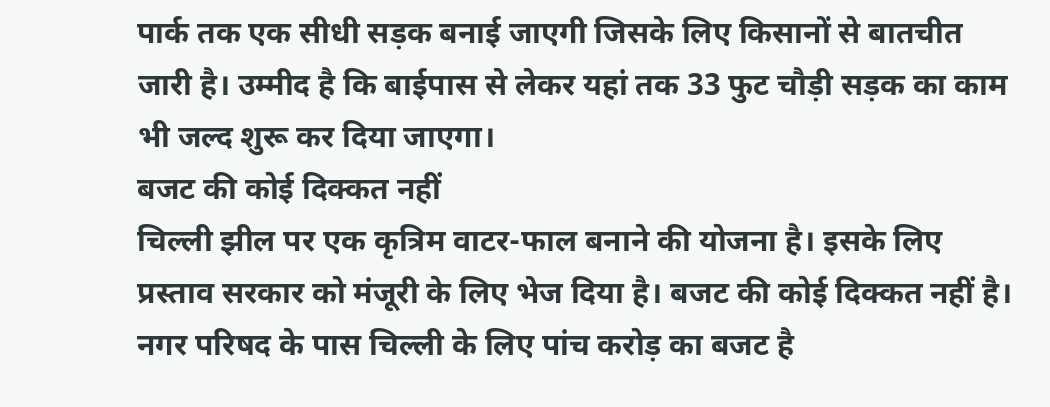पार्क तक एक सीधी सड़क बनाई जाएगी जिसके लिए किसानों से बातचीत जारी है। उम्मीद है कि बाईपास से लेकर यहां तक 33 फुट चौड़ी सड़क का काम भी जल्द शुरू कर दिया जाएगा।
बजट की कोई दिक्कत नहीं
चिल्ली झील पर एक कृत्रिम वाटर-फाल बनाने की योजना है। इसके लिए प्रस्ताव सरकार को मंजूरी के लिए भेज दिया है। बजट की कोई दिक्कत नहीं है। नगर परिषद के पास चिल्ली के लिए पांच करोड़ का बजट है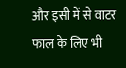और इसी में से वाटर फाल के लिए भी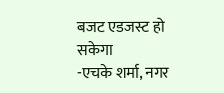बजट एडजस्ट हो सकेगा
-एचके शर्मा, नगर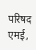परिषद एमई,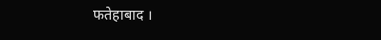फतेहाबाद ।